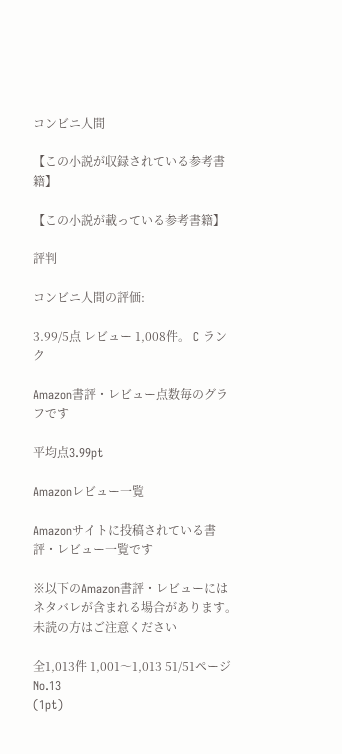コンビニ人間

【この小説が収録されている参考書籍】

【この小説が載っている参考書籍】

評判

コンビニ人間の評価:

3.99/5点 レビュー 1,008件。 C ランク

Amazon書評・レビュー点数毎のグラフです

平均点3.99pt

Amazonレビュー一覧

Amazonサイトに投稿されている書評・レビュー一覧です

※以下のAmazon書評・レビューにはネタバレが含まれる場合があります。
未読の方はご注意ください

全1,013件 1,001〜1,013 51/51ページ
No.13
(1pt)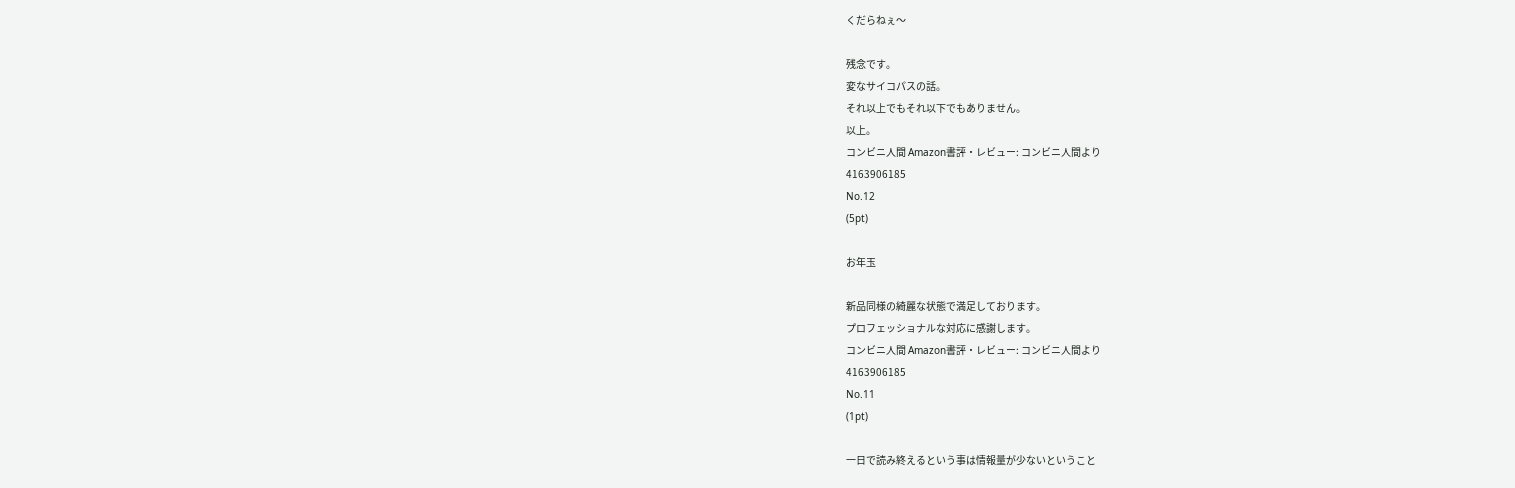くだらねぇ〜

残念です。
変なサイコパスの話。
それ以上でもそれ以下でもありません。
以上。
コンビニ人間 Amazon書評・レビュー: コンビニ人間より
4163906185
No.12
(5pt)

お年玉

新品同様の綺麗な状態で満足しております。
プロフェッショナルな対応に感謝します。
コンビニ人間 Amazon書評・レビュー: コンビニ人間より
4163906185
No.11
(1pt)

一日で読み終えるという事は情報量が少ないということ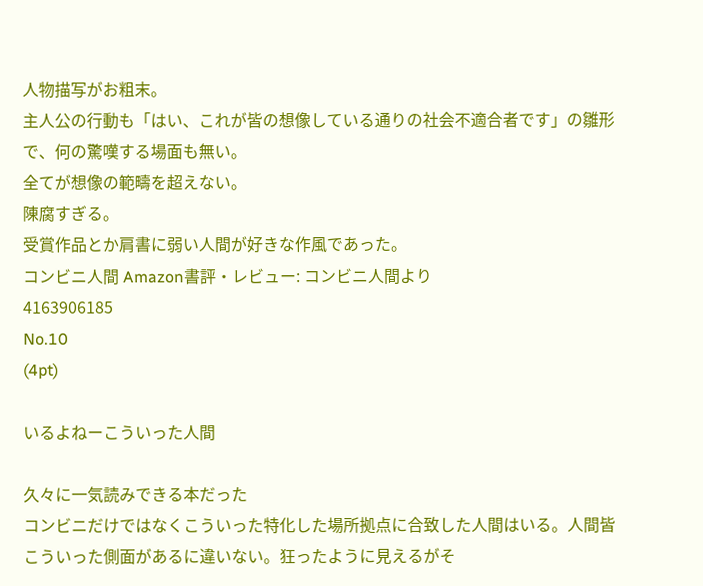人物描写がお粗末。
主人公の行動も「はい、これが皆の想像している通りの社会不適合者です」の雛形で、何の驚嘆する場面も無い。
全てが想像の範疇を超えない。
陳腐すぎる。
受賞作品とか肩書に弱い人間が好きな作風であった。
コンビニ人間 Amazon書評・レビュー: コンビニ人間より
4163906185
No.10
(4pt)

いるよねーこういった人間

久々に一気読みできる本だった
コンビニだけではなくこういった特化した場所拠点に合致した人間はいる。人間皆こういった側面があるに違いない。狂ったように見えるがそ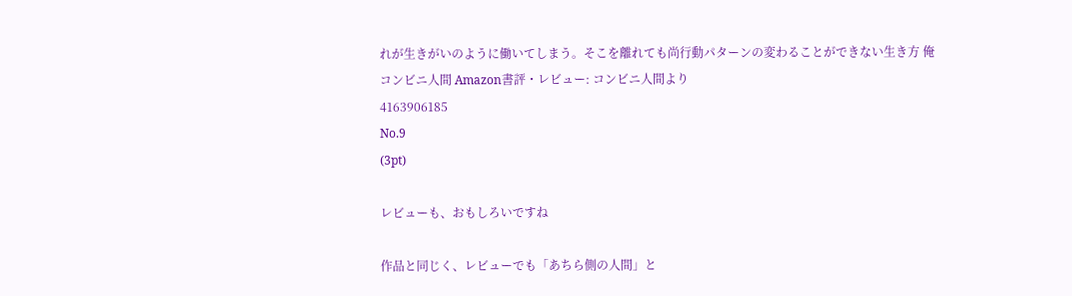れが生きがいのように働いてしまう。そこを離れても尚行動パターンの変わることができない生き方 俺
コンビニ人間 Amazon書評・レビュー: コンビニ人間より
4163906185
No.9
(3pt)

レビューも、おもしろいですね

作品と同じく、レビューでも「あちら側の人間」と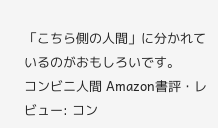「こちら側の人間」に分かれているのがおもしろいです。
コンビニ人間 Amazon書評・レビュー: コン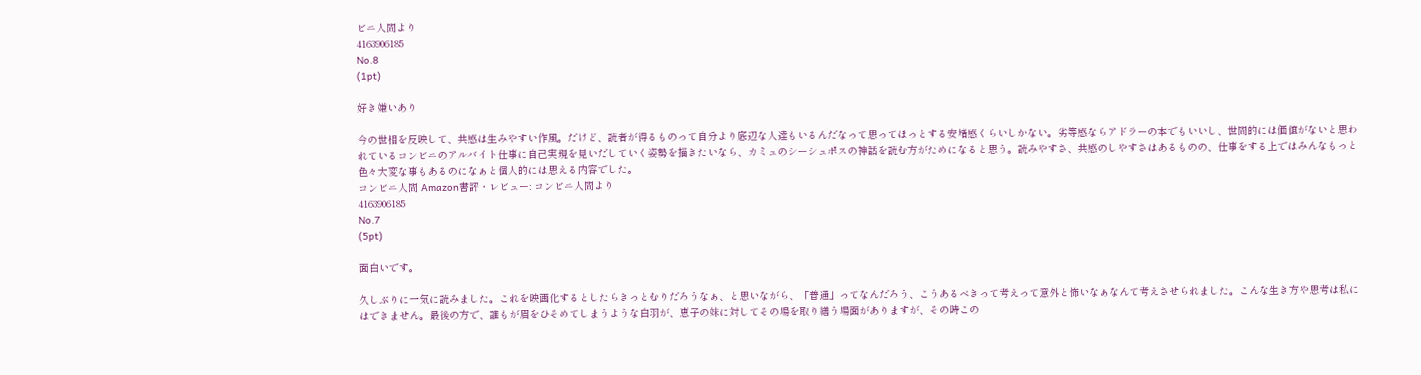ビニ人間より
4163906185
No.8
(1pt)

好き嫌いあり

今の世相を反映して、共感は生みやすい作風。だけど、読者が得るものって自分より底辺な人達もいるんだなって思ってほっとする安堵感くらいしかない。劣等感ならアドラーの本でもいいし、世間的には価値がないと思われているコンビニのアルバイト仕事に自己実現を見いだしていく姿勢を描きたいなら、カミュのシーシュポスの神話を読む方がためになると思う。読みやすさ、共感のしやすさはあるものの、仕事をする上ではみんなもっと色々大変な事もあるのになぁと個人的には思える内容でした。
コンビニ人間 Amazon書評・レビュー: コンビニ人間より
4163906185
No.7
(5pt)

面白いです。

久しぶりに一気に読みました。これを映画化するとしたらきっとむりだろうなぁ、と思いながら、「普通」ってなんだろう、こうあるべきって考えって意外と怖いなぁなんて考えさせられました。こんな生き方や思考は私にはできません。最後の方で、誰もが眉をひそめてしまうような白羽が、恵子の妹に対してその場を取り繕う場面がありますが、その時この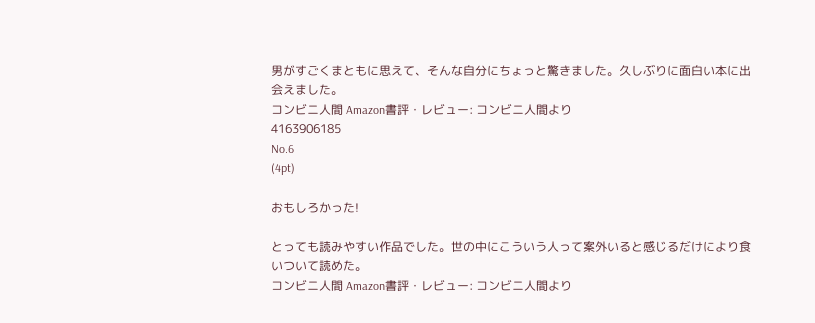男がすごくまともに思えて、そんな自分にちょっと驚きました。久しぶりに面白い本に出会えました。
コンビニ人間 Amazon書評・レビュー: コンビニ人間より
4163906185
No.6
(4pt)

おもしろかった!

とっても読みやすい作品でした。世の中にこういう人って案外いると感じるだけにより食いついて読めた。
コンビニ人間 Amazon書評・レビュー: コンビニ人間より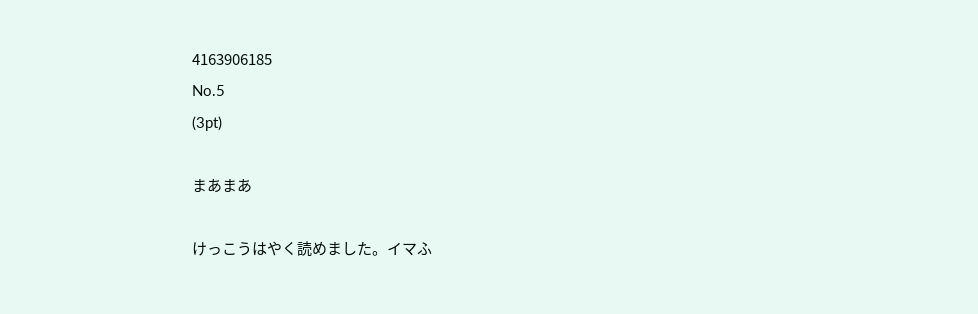4163906185
No.5
(3pt)

まあまあ

けっこうはやく読めました。イマふ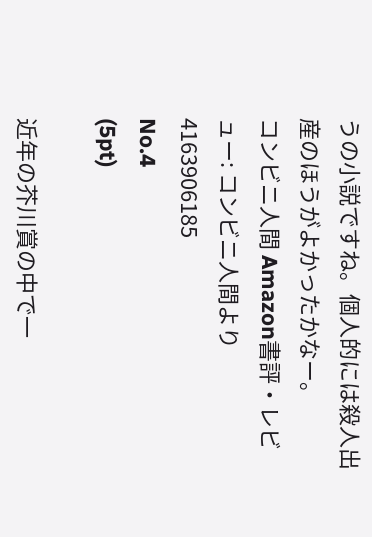うの小説ですね。個人的には殺人出産のほうがよかったかなー。
コンビニ人間 Amazon書評・レビュー: コンビニ人間より
4163906185
No.4
(5pt)

近年の芥川賞の中で一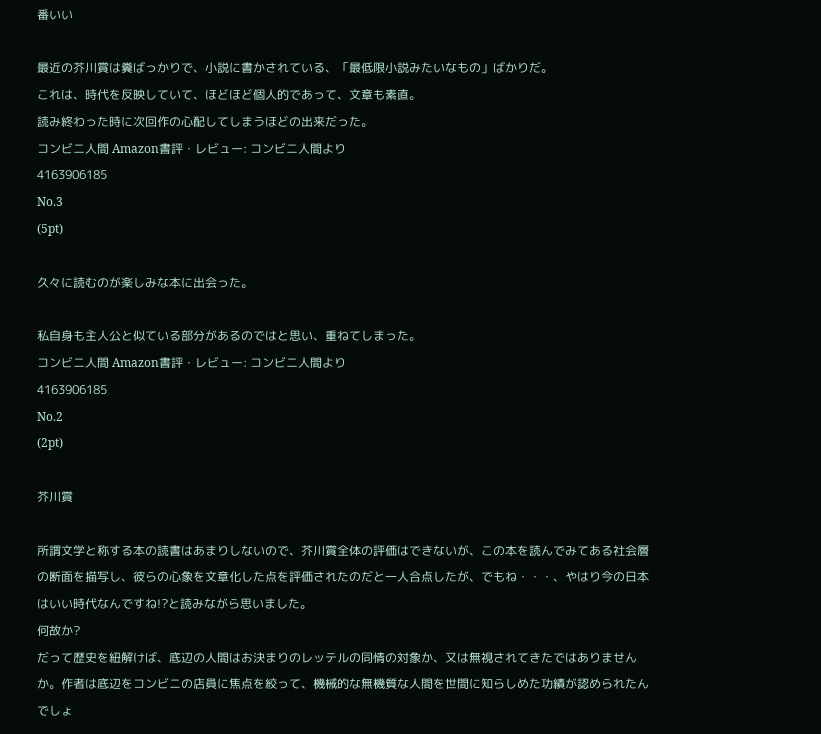番いい

最近の芥川賞は糞ばっかりで、小説に書かされている、「最低限小説みたいなもの」ばかりだ。
これは、時代を反映していて、ほどほど個人的であって、文章も素直。
読み終わった時に次回作の心配してしまうほどの出来だった。
コンビニ人間 Amazon書評・レビュー: コンビニ人間より
4163906185
No.3
(5pt)

久々に読むのが楽しみな本に出会った。

私自身も主人公と似ている部分があるのではと思い、重ねてしまった。
コンビニ人間 Amazon書評・レビュー: コンビニ人間より
4163906185
No.2
(2pt)

芥川賞

所謂文学と称する本の読書はあまりしないので、芥川賞全体の評価はできないが、この本を読んでみてある社会層の断面を描写し、彼らの心象を文章化した点を評価されたのだと一人合点したが、でもね・・・、やはり今の日本はいい時代なんですね!?と読みながら思いました。
何故か?
だって歴史を紐解けば、底辺の人間はお決まりのレッテルの同情の対象か、又は無視されてきたではありませんか。作者は底辺をコンビニの店員に焦点を絞って、機械的な無機質な人間を世間に知らしめた功績が認められたんでしょ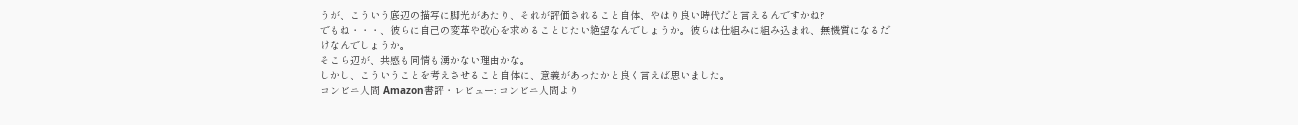うが、こういう底辺の描写に脚光があたり、それが評価されること自体、やはり良い時代だと言えるんですかね?
でもね・・・、彼らに自己の変革や改心を求めることじたい絶望なんでしょうか。彼らは仕組みに組み込まれ、無機質になるだけなんでしょうか。
そこら辺が、共感も同情も湧かない理由かな。
しかし、こういうことを考えさせること自体に、意義があったかと良く言えば思いました。
コンビニ人間 Amazon書評・レビュー: コンビニ人間より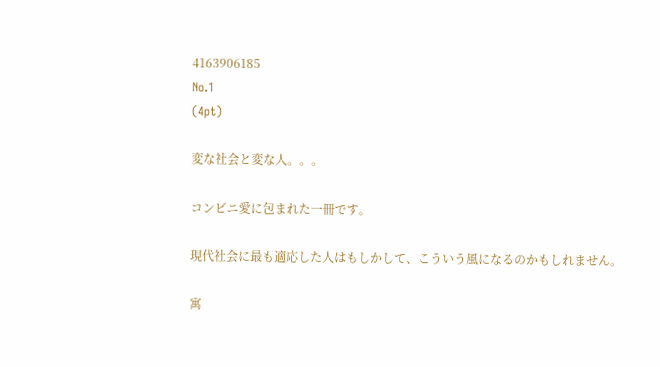4163906185
No.1
(4pt)

変な社会と変な人。。。

コンビニ愛に包まれた一冊です。

現代社会に最も適応した人はもしかして、こういう風になるのかもしれません。

寓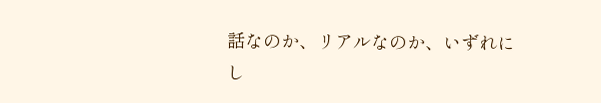話なのか、リアルなのか、いずれにし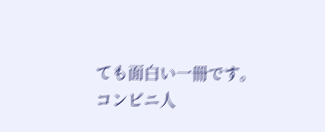ても面白い一冊です。
コンビニ人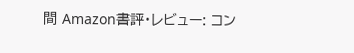間 Amazon書評・レビュー: コン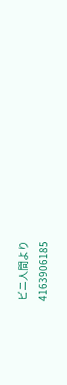ビニ人間より
4163906185